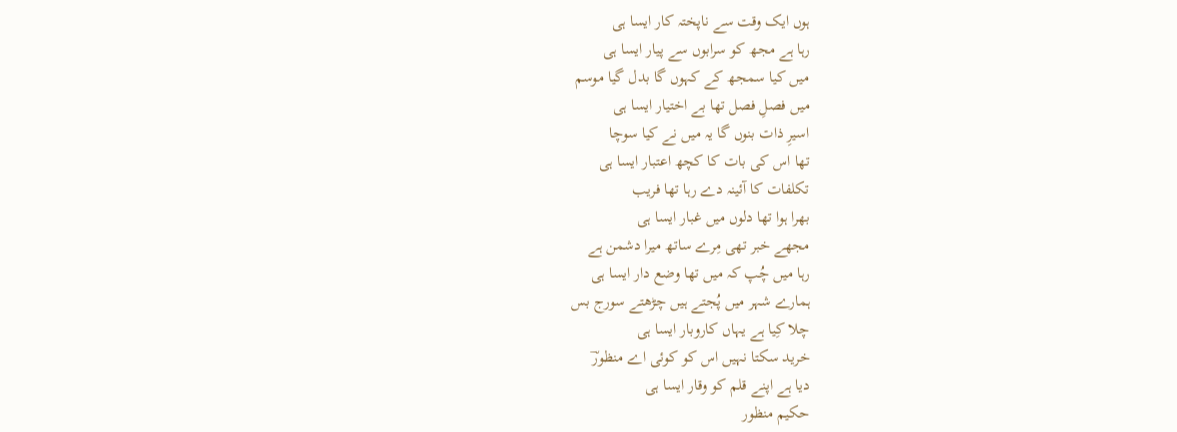ہوں ایک وقت سے ناپختہ کار ایسا ہی
رہا ہے مجھ کو سرابوں سے پیار ایسا ہی
میں کیا سمجھ کے کہوں گا بدل گیا موسم
میں فصلِ فصل تھا بے اختیار ایسا ہی
اسیرِ ذات بنوں گا یہ میں نے کیا سوچا
تھا اس کی بات کا کچھ اعتبار ایسا ہی
تکلفات کا آئینہ دے رہا تھا فریب
بھرا ہوا تھا دلوں میں غبار ایسا ہی
مجھے خبر تھی مِرے ساتھ میرا دشمن ہے
رہا میں چُپ کہ میں تھا وضع دار ایسا ہی
ہمارے شہر میں پُجتے ہیں چڑھتے سورج بس
چلا کِیا ہے یہاں کاروبار ایسا ہی
خرید سکتا نہیں اس کو کوئی اے منظورؔ
دیا ہے اپنے قلم کو وقار ایسا ہی
حکیم منظور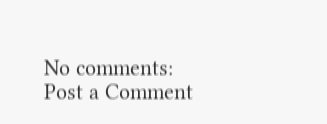No comments:
Post a Comment